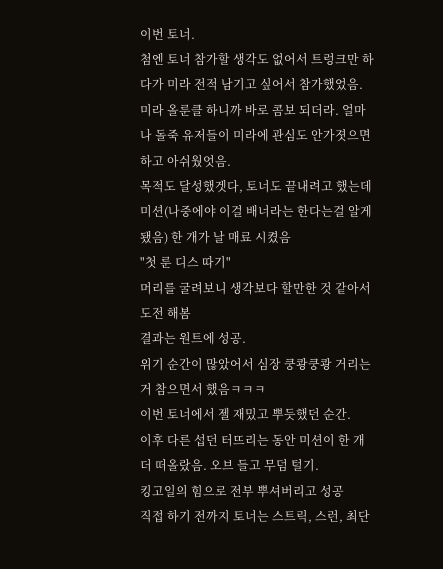이번 토너.
첨엔 토너 참가할 생각도 없어서 트렁크만 하다가 미라 전적 남기고 싶어서 참가했었음.
미라 올룬클 하니까 바로 콤보 되더라. 얼마나 돌죽 유저들이 미라에 관심도 안가졋으면 하고 아쉬웠엇음.
목적도 달성했겟다, 토너도 끝내려고 했는데 미션(나중에야 이걸 배너라는 한다는걸 알게 됐음) 한 개가 날 매료 시켰음
"첫 룬 디스 따기"
머리를 굴려보니 생각보다 할만한 것 같아서 도전 해봄
결과는 원트에 성공.
위기 순간이 많았어서 심장 쿵쾅쿵쾅 거리는 거 참으면서 했음ㅋㅋㅋ
이번 토너에서 젤 재밌고 뿌듯했던 순간.
이후 다른 섭던 터뜨리는 동안 미션이 한 개 더 떠올랐음. 오브 들고 무덤 털기.
킹고일의 힘으로 전부 뿌셔버리고 성공
직접 하기 전까지 토너는 스트릭, 스런, 최단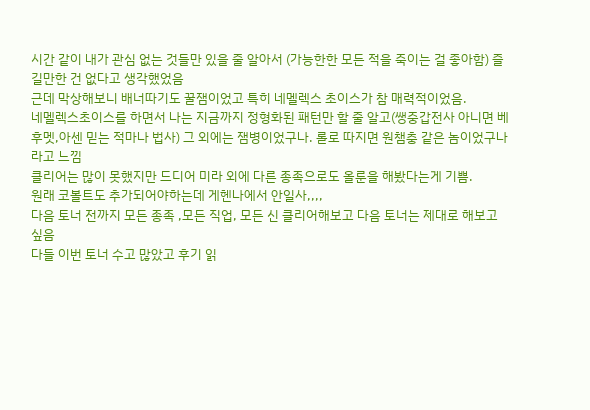시간 같이 내가 관심 없는 것들만 있을 줄 알아서 (가능한한 모든 적을 죽이는 걸 좋아함) 즐길만한 건 없다고 생각했었음
근데 막상해보니 배너따기도 꿀잼이었고 특히 네멜렉스 초이스가 참 매력적이었음.
네멜렉스초이스를 하면서 나는 지금까지 정형화된 패턴만 할 줄 알고(쌩중갑전사 아니면 베후멧,아센 믿는 적마나 법사) 그 외에는 잼병이었구나. 롤로 따지면 원챔충 같은 놈이었구나 라고 느낌
클리어는 많이 못했지만 드디어 미라 외에 다른 종족으로도 올룬을 해봤다는게 기쁨.
원래 코볼트도 추가되어야하는데 게헨나에서 안일사,,,,
다음 토너 전까지 모든 종족 ,모든 직업, 모든 신 클리어해보고 다음 토너는 제대로 해보고 싶음
다들 이번 토너 수고 많았고 후기 읽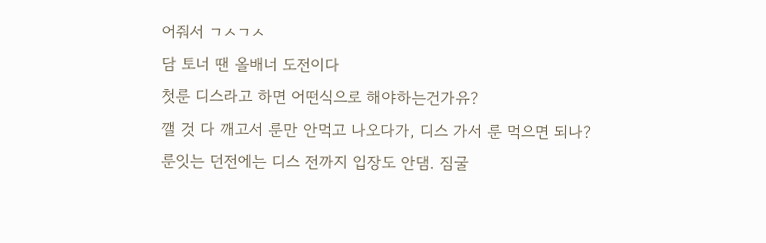어줘서 ㄱㅅㄱㅅ
담 토너 땐 올배너 도전이다
첫룬 디스라고 하면 어떤식으로 해야하는건가유?
깰 것 다 깨고서 룬만 안먹고 나오다가, 디스 가서 룬 먹으면 되나?
룬잇는 던전에는 디스 전까지 입장도 안댐. 짐굴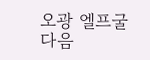오광 엘프굴 다음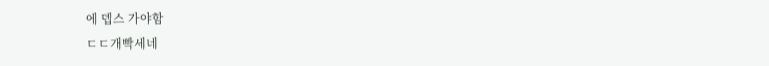에 뎁스 가야함
ㄷㄷ개빡세네